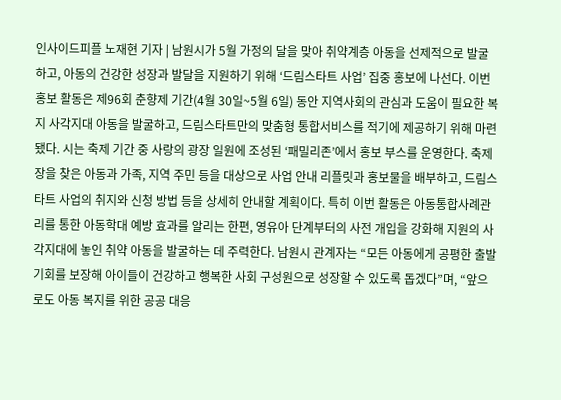인사이드피플 노재현 기자 | 남원시가 5월 가정의 달을 맞아 취약계층 아동을 선제적으로 발굴하고, 아동의 건강한 성장과 발달을 지원하기 위해 ‘드림스타트 사업’ 집중 홍보에 나선다. 이번 홍보 활동은 제96회 춘향제 기간(4월 30일~5월 6일) 동안 지역사회의 관심과 도움이 필요한 복지 사각지대 아동을 발굴하고, 드림스타트만의 맞춤형 통합서비스를 적기에 제공하기 위해 마련됐다. 시는 축제 기간 중 사랑의 광장 일원에 조성된 ‘패밀리존’에서 홍보 부스를 운영한다. 축제장을 찾은 아동과 가족, 지역 주민 등을 대상으로 사업 안내 리플릿과 홍보물을 배부하고, 드림스타트 사업의 취지와 신청 방법 등을 상세히 안내할 계획이다. 특히 이번 활동은 아동통합사례관리를 통한 아동학대 예방 효과를 알리는 한편, 영유아 단계부터의 사전 개입을 강화해 지원의 사각지대에 놓인 취약 아동을 발굴하는 데 주력한다. 남원시 관계자는 “모든 아동에게 공평한 출발 기회를 보장해 아이들이 건강하고 행복한 사회 구성원으로 성장할 수 있도록 돕겠다”며, “앞으로도 아동 복지를 위한 공공 대응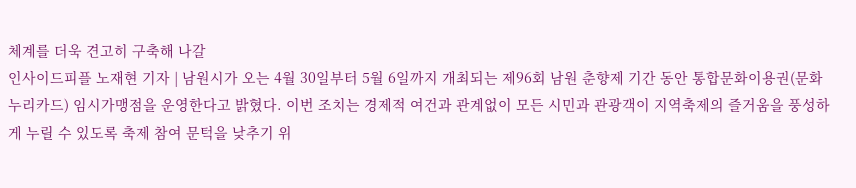체계를 더욱 견고히 구축해 나갈
인사이드피플 노재현 기자 | 남원시가 오는 4월 30일부터 5월 6일까지 개최되는 제96회 남원 춘향제 기간 동안 통합문화이용권(문화누리카드) 임시가맹점을 운영한다고 밝혔다. 이번 조치는 경제적 여건과 관계없이 모든 시민과 관광객이 지역축제의 즐거움을 풍성하게 누릴 수 있도록 축제 참여 문턱을 낮추기 위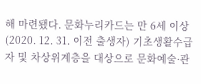해 마련됐다. 문화누리카드는 만 6세 이상(2020. 12. 31. 이전 출생자) 기초생활수급자 및 차상위계층을 대상으로 문화예술·관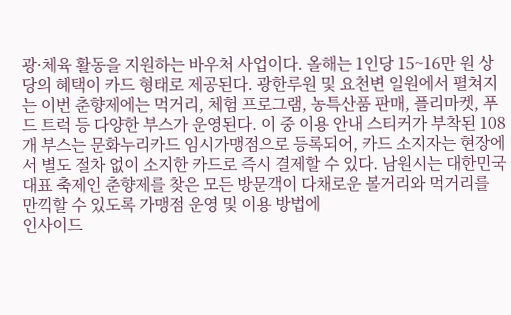광·체육 활동을 지원하는 바우처 사업이다. 올해는 1인당 15~16만 원 상당의 혜택이 카드 형태로 제공된다. 광한루원 및 요천변 일원에서 펼쳐지는 이번 춘향제에는 먹거리, 체험 프로그램, 농특산품 판매, 플리마켓, 푸드 트럭 등 다양한 부스가 운영된다. 이 중 이용 안내 스티커가 부착된 108개 부스는 문화누리카드 임시가맹점으로 등록되어, 카드 소지자는 현장에서 별도 절차 없이 소지한 카드로 즉시 결제할 수 있다. 남원시는 대한민국 대표 축제인 춘향제를 찾은 모든 방문객이 다채로운 볼거리와 먹거리를 만끽할 수 있도록 가맹점 운영 및 이용 방법에
인사이드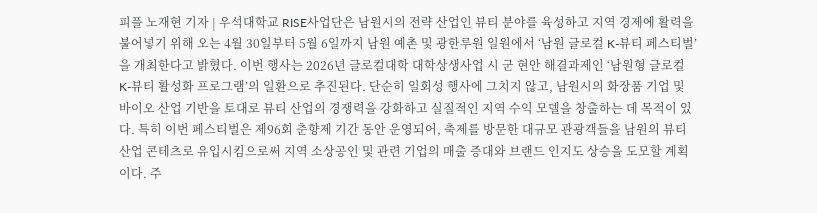피플 노재현 기자 | 우석대학교 RISE사업단은 남원시의 전략 산업인 뷰티 분야를 육성하고 지역 경제에 활력을 불어넣기 위해 오는 4월 30일부터 5월 6일까지 남원 예촌 및 광한루원 일원에서 ‘남원 글로컬 K-뷰티 페스티벌’을 개최한다고 밝혔다. 이번 행사는 2026년 글로컬대학 대학상생사업 시 군 현안 해결과제인 ‘남원형 글로컬 K-뷰티 활성화 프로그램’의 일환으로 추진된다. 단순히 일회성 행사에 그치지 않고, 남원시의 화장품 기업 및 바이오 산업 기반을 토대로 뷰티 산업의 경쟁력을 강화하고 실질적인 지역 수익 모델을 창출하는 데 목적이 있다. 특히 이번 페스티벌은 제96회 춘향제 기간 동안 운영되어, 축제를 방문한 대규모 관광객들을 남원의 뷰티 산업 콘테츠로 유입시킴으로써 지역 소상공인 및 관련 기업의 매출 증대와 브랜드 인지도 상승을 도모할 계획이다. 주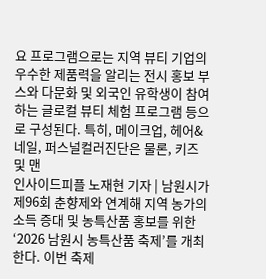요 프로그램으로는 지역 뷰티 기업의 우수한 제품력을 알리는 전시 홍보 부스와 다문화 및 외국인 유학생이 참여하는 글로컬 뷰티 체험 프로그램 등으로 구성된다. 특히, 메이크업, 헤어&네일, 퍼스널컬러진단은 물론, 키즈 및 맨
인사이드피플 노재현 기자 | 남원시가 제96회 춘향제와 연계해 지역 농가의 소득 증대 및 농특산품 홍보를 위한 ‘2026 남원시 농특산품 축제’를 개최한다. 이번 축제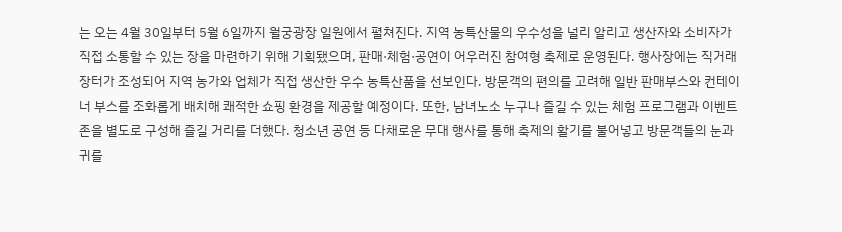는 오는 4월 30일부터 5월 6일까지 월궁광장 일원에서 펼쳐진다. 지역 농특산물의 우수성을 널리 알리고 생산자와 소비자가 직접 소통할 수 있는 장을 마련하기 위해 기획됐으며, 판매·체험·공연이 어우러진 참여형 축제로 운영된다. 행사장에는 직거래 장터가 조성되어 지역 농가와 업체가 직접 생산한 우수 농특산품을 선보인다. 방문객의 편의를 고려해 일반 판매부스와 컨테이너 부스를 조화롭게 배치해 쾌적한 쇼핑 환경을 제공할 예정이다. 또한, 남녀노소 누구나 즐길 수 있는 체험 프로그램과 이벤트 존을 별도로 구성해 즐길 거리를 더했다. 청소년 공연 등 다채로운 무대 행사를 통해 축제의 활기를 불어넣고 방문객들의 눈과 귀를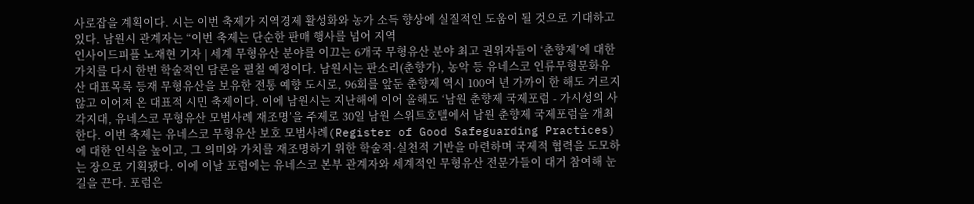사로잡을 계획이다. 시는 이번 축제가 지역경제 활성화와 농가 소득 향상에 실질적인 도움이 될 것으로 기대하고 있다. 남원시 관계자는 “이번 축제는 단순한 판매 행사를 넘어 지역
인사이드피플 노재현 기자 | 세계 무형유산 분야를 이끄는 6개국 무형유산 분야 최고 권위자들이 ‘춘향제’에 대한 가치를 다시 한번 학술적인 담론을 펼칠 예정이다. 남원시는 판소리(춘향가), 농악 등 유네스코 인류무형문화유산 대표목록 등재 무형유산을 보유한 전통 예향 도시로, 96회를 앞둔 춘향제 역시 100여 년 가까이 한 해도 거르지 않고 이어져 온 대표적 시민 축제이다. 이에 남원시는 지난해에 이어 올해도 ‘남원 춘향제 국제포럼 - 가시성의 사각지대, 유네스코 무형유산 모범사례 재조명’을 주제로 30일 남원 스위트호텔에서 남원 춘향제 국제포럼을 개최한다. 이번 축제는 유네스코 무형유산 보호 모범사례(Register of Good Safeguarding Practices)에 대한 인식을 높이고, 그 의미와 가치를 재조명하기 위한 학술적·실천적 기반을 마련하며 국제적 협력을 도모하는 장으로 기획됐다. 이에 이날 포럼에는 유네스코 본부 관계자와 세계적인 무형유산 전문가들이 대거 참여해 눈길을 끈다. 포럼은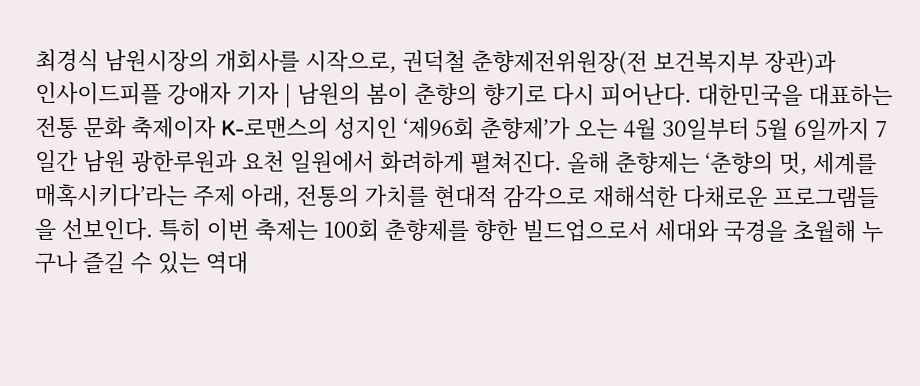최경식 남원시장의 개회사를 시작으로, 권덕철 춘향제전위원장(전 보건복지부 장관)과
인사이드피플 강애자 기자 | 남원의 봄이 춘향의 향기로 다시 피어난다. 대한민국을 대표하는 전통 문화 축제이자 K-로맨스의 성지인 ‘제96회 춘향제’가 오는 4월 30일부터 5월 6일까지 7일간 남원 광한루원과 요천 일원에서 화려하게 펼쳐진다. 올해 춘향제는 ‘춘향의 멋, 세계를 매혹시키다’라는 주제 아래, 전통의 가치를 현대적 감각으로 재해석한 다채로운 프로그램들을 선보인다. 특히 이번 축제는 100회 춘향제를 향한 빌드업으로서 세대와 국경을 초월해 누구나 즐길 수 있는 역대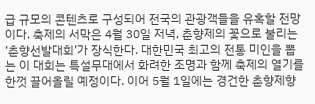급 규모의 콘텐츠로 구성되어 전국의 관광객들을 유혹할 전망이다. 축제의 서막은 4월 30일 저녁, 춘향제의 꽃으로 불리는 ‘춘향선발대회’가 장식한다. 대한민국 최고의 전통 미인을 뽑는 이 대회는 특설무대에서 화려한 조명과 함께 축제의 열기를 한껏 끌어올릴 예정이다. 이어 5월 1일에는 경건한 춘향제향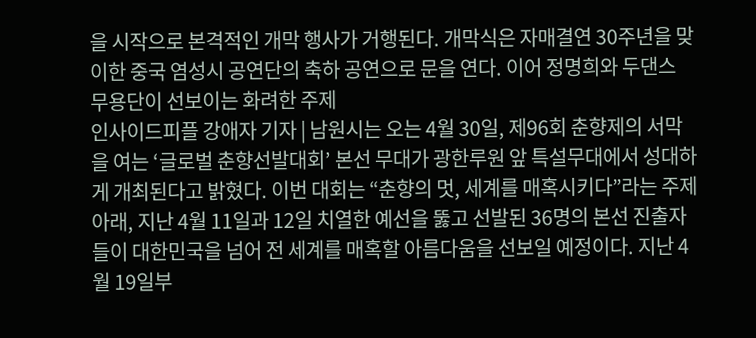을 시작으로 본격적인 개막 행사가 거행된다. 개막식은 자매결연 30주년을 맞이한 중국 염성시 공연단의 축하 공연으로 문을 연다. 이어 정명희와 두댄스 무용단이 선보이는 화려한 주제
인사이드피플 강애자 기자 | 남원시는 오는 4월 30일, 제96회 춘향제의 서막을 여는 ‘글로벌 춘향선발대회’ 본선 무대가 광한루원 앞 특설무대에서 성대하게 개최된다고 밝혔다. 이번 대회는 “춘향의 멋, 세계를 매혹시키다”라는 주제 아래, 지난 4월 11일과 12일 치열한 예선을 뚫고 선발된 36명의 본선 진출자들이 대한민국을 넘어 전 세계를 매혹할 아름다움을 선보일 예정이다. 지난 4월 19일부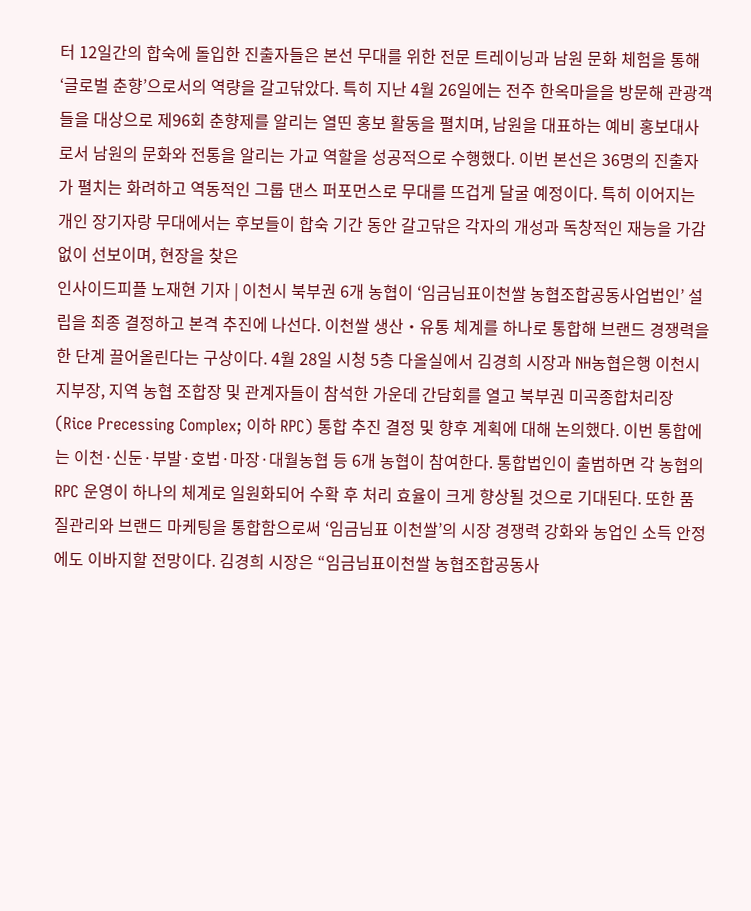터 12일간의 합숙에 돌입한 진출자들은 본선 무대를 위한 전문 트레이닝과 남원 문화 체험을 통해 ‘글로벌 춘향’으로서의 역량을 갈고닦았다. 특히 지난 4월 26일에는 전주 한옥마을을 방문해 관광객들을 대상으로 제96회 춘향제를 알리는 열띤 홍보 활동을 펼치며, 남원을 대표하는 예비 홍보대사로서 남원의 문화와 전통을 알리는 가교 역할을 성공적으로 수행했다. 이번 본선은 36명의 진출자가 펼치는 화려하고 역동적인 그룹 댄스 퍼포먼스로 무대를 뜨겁게 달굴 예정이다. 특히 이어지는 개인 장기자랑 무대에서는 후보들이 합숙 기간 동안 갈고닦은 각자의 개성과 독창적인 재능을 가감 없이 선보이며, 현장을 찾은
인사이드피플 노재현 기자 | 이천시 북부권 6개 농협이 ‘임금님표이천쌀 농협조합공동사업법인’ 설립을 최종 결정하고 본격 추진에 나선다. 이천쌀 생산・유통 체계를 하나로 통합해 브랜드 경쟁력을 한 단계 끌어올린다는 구상이다. 4월 28일 시청 5층 다올실에서 김경희 시장과 NH농협은행 이천시지부장, 지역 농협 조합장 및 관계자들이 참석한 가운데 간담회를 열고 북부권 미곡종합처리장(Rice Precessing Complex; 이하 RPC) 통합 추진 결정 및 향후 계획에 대해 논의했다. 이번 통합에는 이천·신둔·부발·호법·마장·대월농협 등 6개 농협이 참여한다. 통합법인이 출범하면 각 농협의 RPC 운영이 하나의 체계로 일원화되어 수확 후 처리 효율이 크게 향상될 것으로 기대된다. 또한 품질관리와 브랜드 마케팅을 통합함으로써 ‘임금님표 이천쌀’의 시장 경쟁력 강화와 농업인 소득 안정에도 이바지할 전망이다. 김경희 시장은 “임금님표이천쌀 농협조합공동사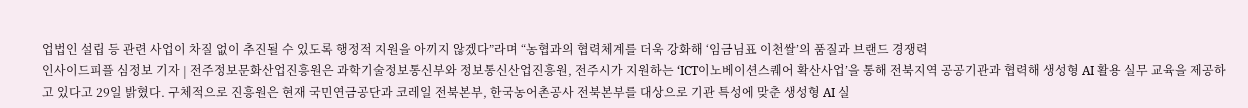업법인 설립 등 관련 사업이 차질 없이 추진될 수 있도록 행정적 지원을 아끼지 않겠다”라며 “농협과의 협력체계를 더욱 강화해 ‘임금님표 이천쌀’의 품질과 브랜드 경쟁력
인사이드피플 심정보 기자 | 전주정보문화산업진흥원은 과학기술정보통신부와 정보통신산업진흥원, 전주시가 지원하는 ‘ICT이노베이션스퀘어 확산사업’을 통해 전북지역 공공기관과 협력해 생성형 AI 활용 실무 교육을 제공하고 있다고 29일 밝혔다. 구체적으로 진흥원은 현재 국민연금공단과 코레일 전북본부, 한국농어촌공사 전북본부를 대상으로 기관 특성에 맞춘 생성형 AI 실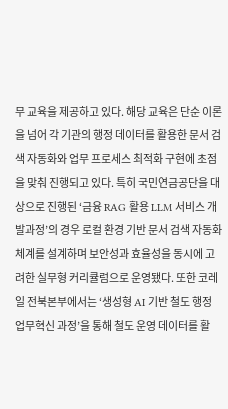무 교육을 제공하고 있다. 해당 교육은 단순 이론을 넘어 각 기관의 행정 데이터를 활용한 문서 검색 자동화와 업무 프로세스 최적화 구현에 초점을 맞춰 진행되고 있다. 특히 국민연금공단을 대상으로 진행된 ‘금융 RAG 활용 LLM 서비스 개발과정’의 경우 로컬 환경 기반 문서 검색 자동화 체계를 설계하며 보안성과 효율성을 동시에 고려한 실무형 커리큘럼으로 운영됐다. 또한 코레일 전북본부에서는 ‘생성형 AI 기반 철도 행정 업무혁신 과정’을 통해 철도 운영 데이터를 활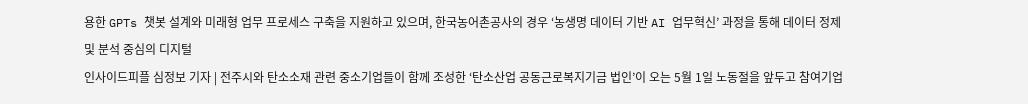용한 GPTs 챗봇 설계와 미래형 업무 프로세스 구축을 지원하고 있으며, 한국농어촌공사의 경우 ‘농생명 데이터 기반 AI 업무혁신’ 과정을 통해 데이터 정제 및 분석 중심의 디지털
인사이드피플 심정보 기자 | 전주시와 탄소소재 관련 중소기업들이 함께 조성한 ‘탄소산업 공동근로복지기금 법인’이 오는 5월 1일 노동절을 앞두고 참여기업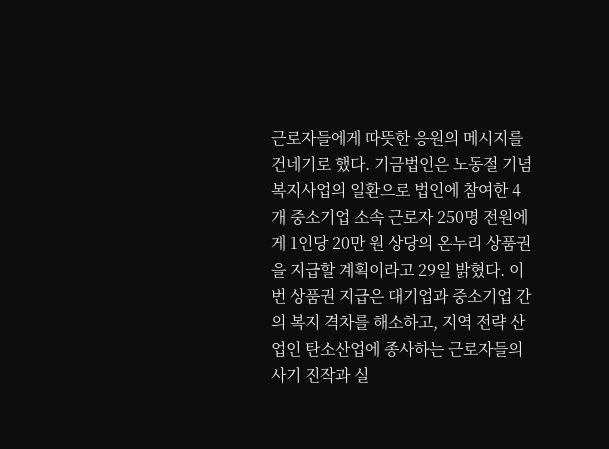근로자들에게 따뜻한 응원의 메시지를 건네기로 했다. 기금법인은 노동절 기념 복지사업의 일환으로 법인에 참여한 4개 중소기업 소속 근로자 250명 전원에게 1인당 20만 원 상당의 온누리 상품권을 지급할 계획이라고 29일 밝혔다. 이번 상품권 지급은 대기업과 중소기업 간의 복지 격차를 해소하고, 지역 전략 산업인 탄소산업에 종사하는 근로자들의 사기 진작과 실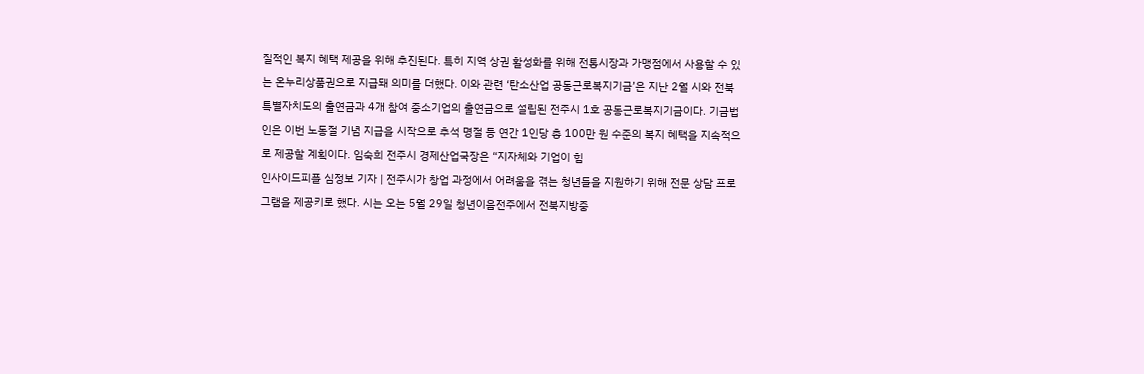질적인 복지 혜택 제공을 위해 추진된다. 특히 지역 상권 활성화를 위해 전통시장과 가맹점에서 사용할 수 있는 온누리상품권으로 지급돼 의미를 더했다. 이와 관련 ‘탄소산업 공동근로복지기금’은 지난 2월 시와 전북특별자치도의 출연금과 4개 참여 중소기업의 출연금으로 설립된 전주시 1호 공동근로복지기금이다. 기금법인은 이번 노동절 기념 지급을 시작으로 추석 명절 등 연간 1인당 총 100만 원 수준의 복지 혜택을 지속적으로 제공할 계획이다. 임숙희 전주시 경제산업국장은 “지자체와 기업이 힘
인사이드피플 심정보 기자 | 전주시가 창업 과정에서 어려움을 겪는 청년들을 지원하기 위해 전문 상담 프로그램을 제공키로 했다. 시는 오는 5월 29일 청년이음전주에서 전북지방중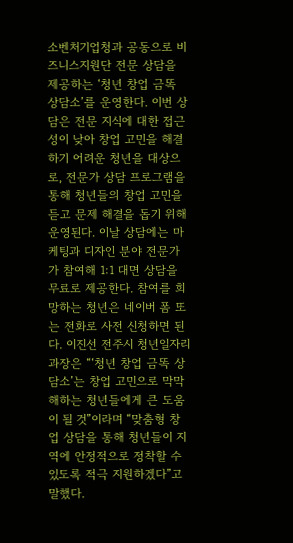소벤처기업청과 공동으로 비즈니스지원단 전문 상담을 제공하는 ‘청년 창업 금똑 상담소’를 운영한다. 이번 상담은 전문 지식에 대한 접근성이 낮아 창업 고민을 해결하기 어려운 청년을 대상으로, 전문가 상담 프로그램을 통해 청년들의 창업 고민을 듣고 문제 해결을 돕기 위해 운영된다. 이날 상담에는 마케팅과 디자인 분야 전문가가 참여해 1:1 대면 상담을 무료로 제공한다. 참여를 희망하는 청년은 네이버 폼 또는 전화로 사전 신청하면 된다. 이진선 전주시 청년일자리과장은 “‘청년 창업 금똑 상담소’는 창업 고민으로 막막해하는 청년들에게 큰 도움이 될 것”이라며 “맞춤형 창업 상담을 통해 청년들이 지역에 안정적으로 정착할 수 있도록 적극 지원하겠다”고 말했다.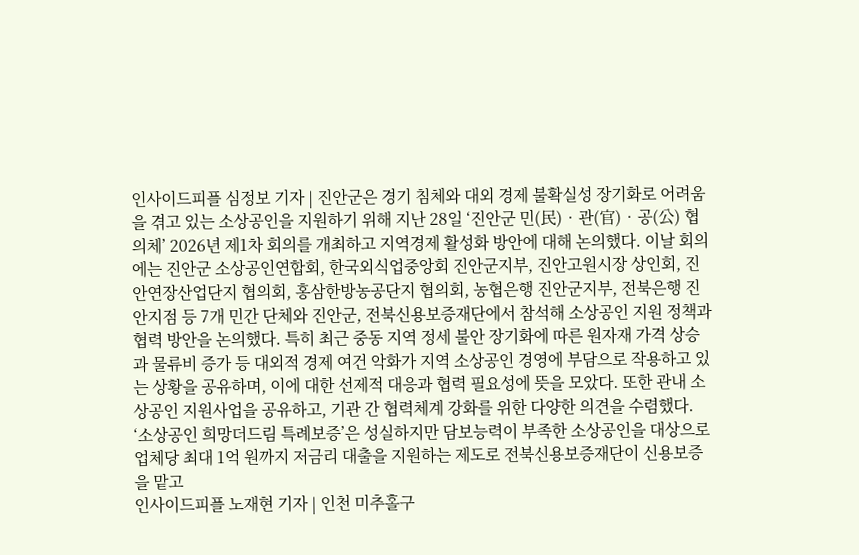인사이드피플 심정보 기자 | 진안군은 경기 침체와 대외 경제 불확실성 장기화로 어려움을 겪고 있는 소상공인을 지원하기 위해 지난 28일 ‘진안군 민(民)‧관(官)‧공(公) 협의체’ 2026년 제1차 회의를 개최하고 지역경제 활성화 방안에 대해 논의했다. 이날 회의에는 진안군 소상공인연합회, 한국외식업중앙회 진안군지부, 진안고원시장 상인회, 진안연장산업단지 협의회, 홍삼한방농공단지 협의회, 농협은행 진안군지부, 전북은행 진안지점 등 7개 민간 단체와 진안군, 전북신용보증재단에서 참석해 소상공인 지원 정책과 협력 방안을 논의했다. 특히 최근 중동 지역 정세 불안 장기화에 따른 원자재 가격 상승과 물류비 증가 등 대외적 경제 여건 악화가 지역 소상공인 경영에 부담으로 작용하고 있는 상황을 공유하며, 이에 대한 선제적 대응과 협력 필요성에 뜻을 모았다. 또한 관내 소상공인 지원사업을 공유하고, 기관 간 협력체계 강화를 위한 다양한 의견을 수렴했다. ‘소상공인 희망더드림 특례보증’은 성실하지만 담보능력이 부족한 소상공인을 대상으로 업체당 최대 1억 원까지 저금리 대출을 지원하는 제도로 전북신용보증재단이 신용보증을 맡고
인사이드피플 노재현 기자 | 인천 미추홀구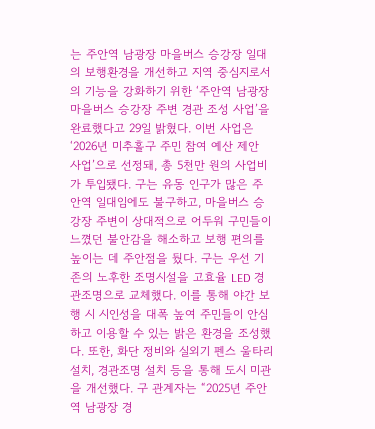는 주안역 남광장 마을버스 승강장 일대의 보행환경을 개선하고 지역 중심지로서의 기능을 강화하기 위한 ‘주안역 남광장 마을버스 승강장 주변 경관 조성 사업’을 완료했다고 29일 밝혔다. 이번 사업은 ‘2026년 미추홀구 주민 참여 예산 제안 사업’으로 선정돼, 총 5천만 원의 사업비가 투입됐다. 구는 유동 인구가 많은 주안역 일대임에도 불구하고, 마을버스 승강장 주변이 상대적으로 어두워 구민들이 느꼈던 불안감을 해소하고 보행 편의를 높이는 데 주안점을 뒀다. 구는 우선 기존의 노후한 조명시설을 고효율 LED 경관조명으로 교체했다. 이를 통해 야간 보행 시 시인성을 대폭 높여 주민들이 안심하고 이용할 수 있는 밝은 환경을 조성했다. 또한, 화단 정비와 실외기 펜스 울타리 설치, 경관조명 설치 등을 통해 도시 미관을 개선했다. 구 관계자는 “2025년 주안역 남광장 경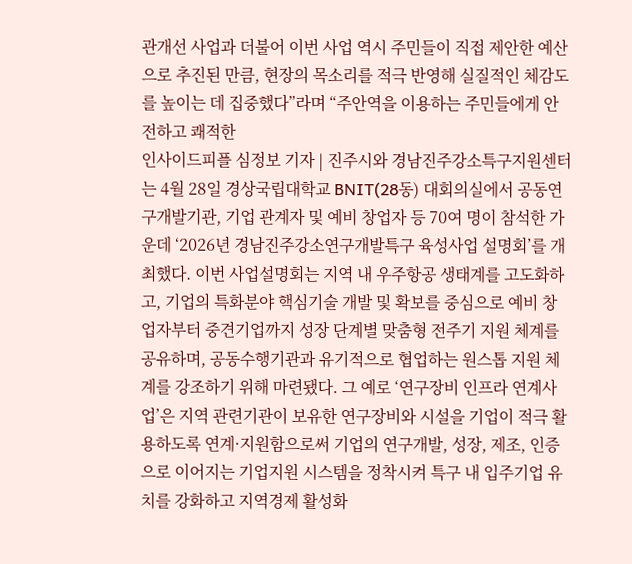관개선 사업과 더불어 이번 사업 역시 주민들이 직접 제안한 예산으로 추진된 만큼, 현장의 목소리를 적극 반영해 실질적인 체감도를 높이는 데 집중했다”라며 “주안역을 이용하는 주민들에게 안전하고 쾌적한
인사이드피플 심정보 기자 | 진주시와 경남진주강소특구지원센터는 4월 28일 경상국립대학교 BNIT(28동) 대회의실에서 공동연구개발기관, 기업 관계자 및 예비 창업자 등 70여 명이 참석한 가운데 ‘2026년 경남진주강소연구개발특구 육성사업 설명회’를 개최했다. 이번 사업설명회는 지역 내 우주항공 생태계를 고도화하고, 기업의 특화분야 핵심기술 개발 및 확보를 중심으로 예비 창업자부터 중견기업까지 성장 단계별 맞춤형 전주기 지원 체계를 공유하며, 공동수행기관과 유기적으로 협업하는 원스톱 지원 체계를 강조하기 위해 마련됐다. 그 예로 ‘연구장비 인프라 연계사업’은 지역 관련기관이 보유한 연구장비와 시설을 기업이 적극 활용하도록 연계·지원함으로써 기업의 연구개발, 성장, 제조, 인증으로 이어지는 기업지원 시스템을 정착시켜 특구 내 입주기업 유치를 강화하고 지역경제 활성화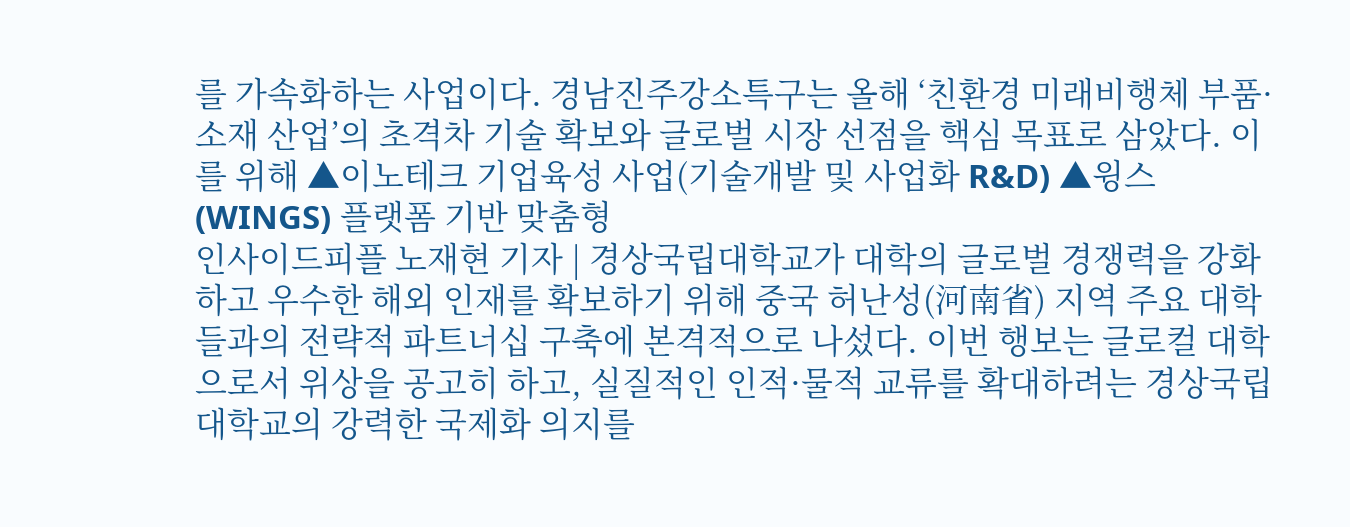를 가속화하는 사업이다. 경남진주강소특구는 올해 ‘친환경 미래비행체 부품·소재 산업’의 초격차 기술 확보와 글로벌 시장 선점을 핵심 목표로 삼았다. 이를 위해 ▲이노테크 기업육성 사업(기술개발 및 사업화 R&D) ▲윙스(WINGS) 플랫폼 기반 맞춤형
인사이드피플 노재현 기자 | 경상국립대학교가 대학의 글로벌 경쟁력을 강화하고 우수한 해외 인재를 확보하기 위해 중국 허난성(河南省) 지역 주요 대학들과의 전략적 파트너십 구축에 본격적으로 나섰다. 이번 행보는 글로컬 대학으로서 위상을 공고히 하고, 실질적인 인적·물적 교류를 확대하려는 경상국립대학교의 강력한 국제화 의지를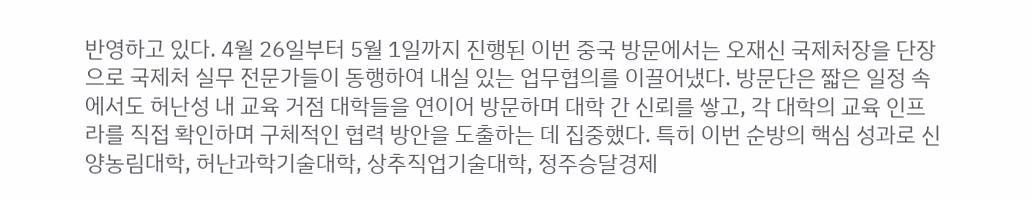반영하고 있다. 4월 26일부터 5월 1일까지 진행된 이번 중국 방문에서는 오재신 국제처장을 단장으로 국제처 실무 전문가들이 동행하여 내실 있는 업무협의를 이끌어냈다. 방문단은 짧은 일정 속에서도 허난성 내 교육 거점 대학들을 연이어 방문하며 대학 간 신뢰를 쌓고, 각 대학의 교육 인프라를 직접 확인하며 구체적인 협력 방안을 도출하는 데 집중했다. 특히 이번 순방의 핵심 성과로 신양농림대학, 허난과학기술대학, 상추직업기술대학, 정주승달경제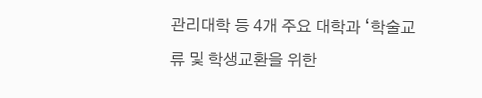관리대학 등 4개 주요 대학과 ‘학술교류 및 학생교환을 위한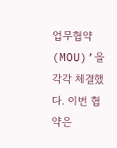업무협약(MOU)’을 각각 체결했다. 이번 협약은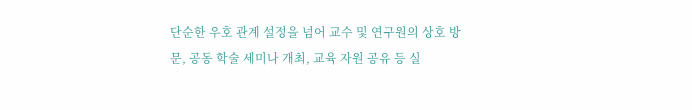단순한 우호 관계 설정을 넘어 교수 및 연구원의 상호 방문, 공동 학술 세미나 개최, 교육 자원 공유 등 실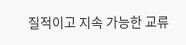질적이고 지속 가능한 교류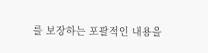를 보장하는 포괄적인 내용을